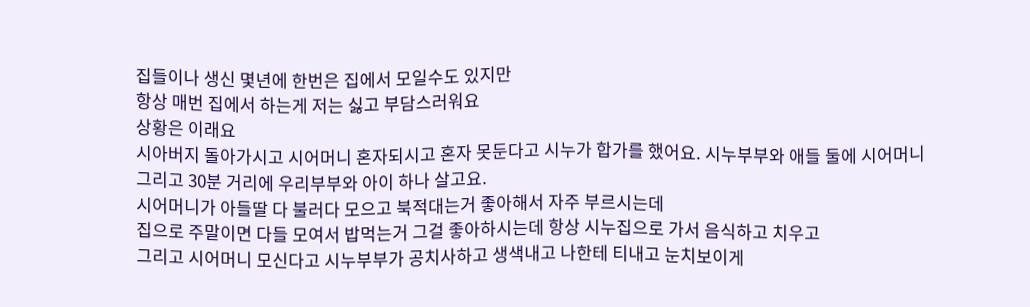집들이나 생신 몇년에 한번은 집에서 모일수도 있지만
항상 매번 집에서 하는게 저는 싫고 부담스러워요
상황은 이래요
시아버지 돌아가시고 시어머니 혼자되시고 혼자 못둔다고 시누가 합가를 했어요. 시누부부와 애들 둘에 시어머니
그리고 30분 거리에 우리부부와 아이 하나 살고요.
시어머니가 아들딸 다 불러다 모으고 북적대는거 좋아해서 자주 부르시는데
집으로 주말이면 다들 모여서 밥먹는거 그걸 좋아하시는데 항상 시누집으로 가서 음식하고 치우고
그리고 시어머니 모신다고 시누부부가 공치사하고 생색내고 나한테 티내고 눈치보이게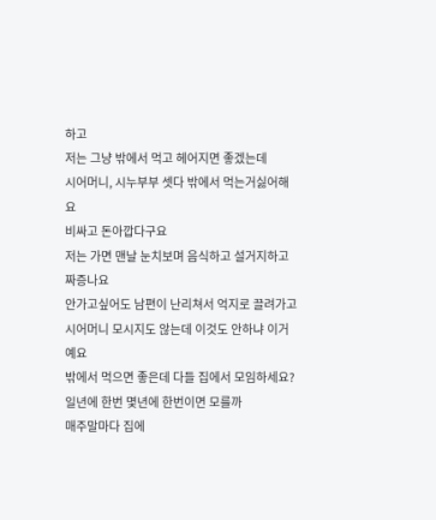하고
저는 그냥 밖에서 먹고 헤어지면 좋겠는데
시어머니, 시누부부 셋다 밖에서 먹는거싫어해요
비싸고 돈아깝다구요
저는 가면 맨날 눈치보며 음식하고 설거지하고 짜증나요
안가고싶어도 남편이 난리쳐서 억지로 끌려가고
시어머니 모시지도 않는데 이것도 안하냐 이거예요
밖에서 먹으면 좋은데 다들 집에서 모임하세요?
일년에 한번 몇년에 한번이면 모를까
매주말마다 집에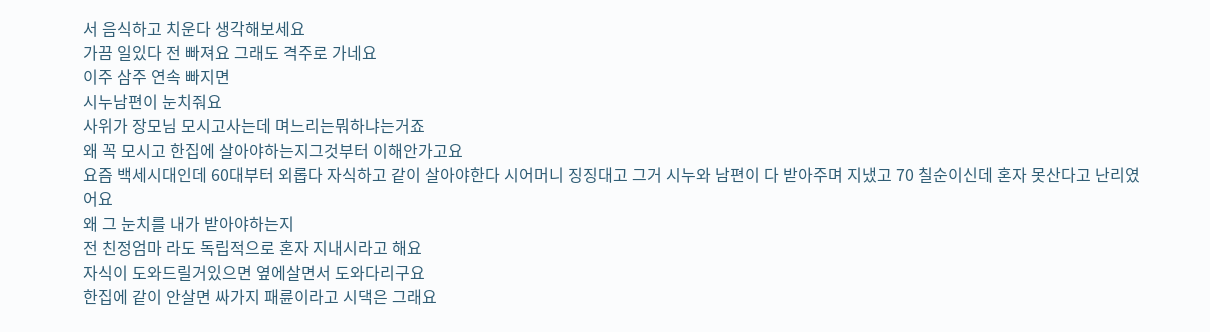서 음식하고 치운다 생각해보세요
가끔 일있다 전 빠져요 그래도 격주로 가네요
이주 삼주 연속 빠지면
시누남편이 눈치줘요
사위가 장모님 모시고사는데 며느리는뭐하냐는거죠
왜 꼭 모시고 한집에 살아야하는지그것부터 이해안가고요
요즘 백세시대인데 60대부터 외롭다 자식하고 같이 살아야한다 시어머니 징징대고 그거 시누와 남편이 다 받아주며 지냈고 70 칠순이신데 혼자 못산다고 난리였어요
왜 그 눈치를 내가 받아야하는지
전 친정엄마 라도 독립적으로 혼자 지내시라고 해요
자식이 도와드릴거있으면 옆에살면서 도와다리구요
한집에 같이 안살면 싸가지 패륜이라고 시댁은 그래요